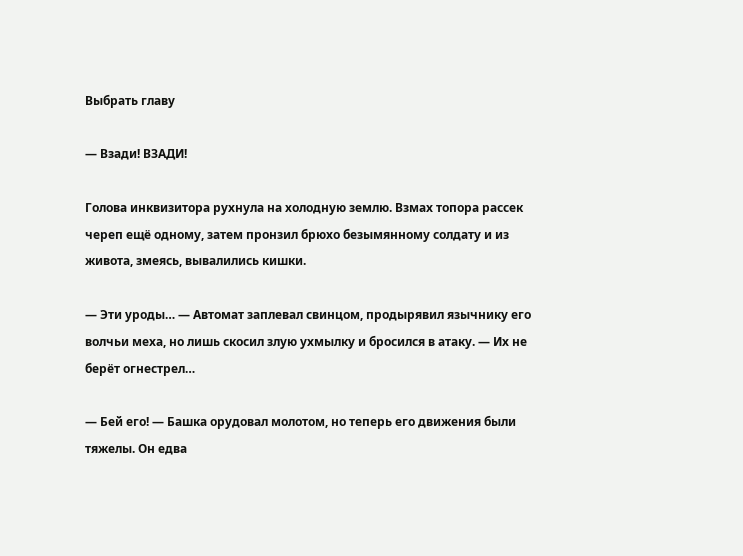Выбрать главу

— Взади! ВЗАДИ!

Голова инквизитора рухнула на холодную землю. Взмах топора рассек череп ещё одному, затем пронзил брюхо безымянному солдату и из живота, змеясь, вывалились кишки.

— Эти уроды… — Автомат заплевал свинцом, продырявил язычнику его волчьи меха, но лишь скосил злую ухмылку и бросился в атаку. — Их не берёт огнестрел…

— Бей его! — Башка орудовал молотом, но теперь его движения были тяжелы. Он едва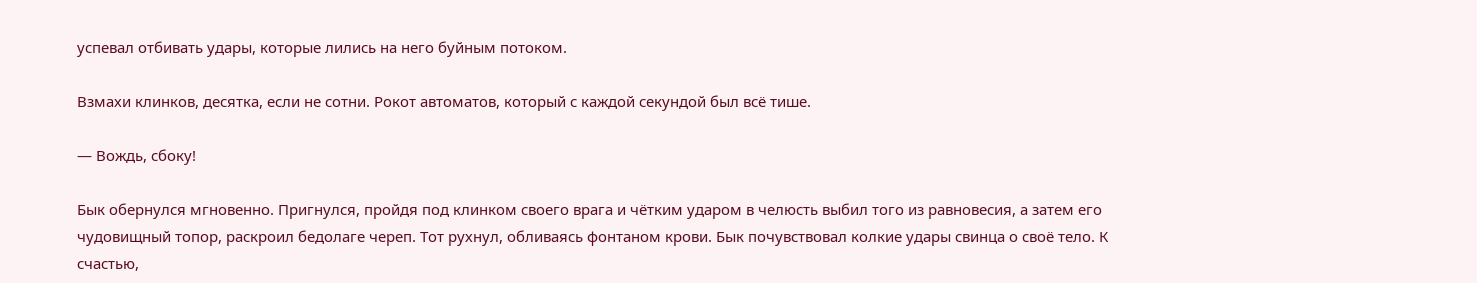успевал отбивать удары, которые лились на него буйным потоком.

Взмахи клинков, десятка, если не сотни. Рокот автоматов, который с каждой секундой был всё тише.

— Вождь, сбоку!

Бык обернулся мгновенно. Пригнулся, пройдя под клинком своего врага и чётким ударом в челюсть выбил того из равновесия, а затем его чудовищный топор, раскроил бедолаге череп. Тот рухнул, обливаясь фонтаном крови. Бык почувствовал колкие удары свинца о своё тело. К счастью,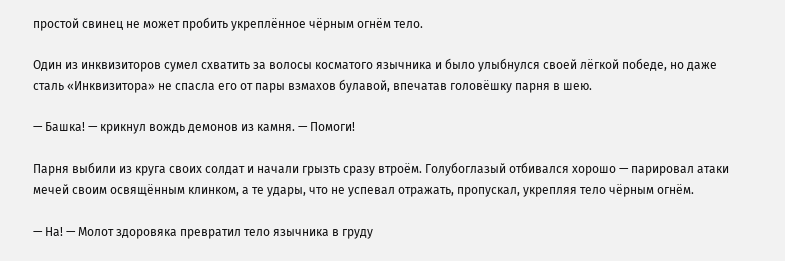простой свинец не может пробить укреплённое чёрным огнём тело.

Один из инквизиторов сумел схватить за волосы косматого язычника и было улыбнулся своей лёгкой победе, но даже сталь «Инквизитора» не спасла его от пары взмахов булавой, впечатав головёшку парня в шею.

— Башка! — крикнул вождь демонов из камня. — Помоги!

Парня выбили из круга своих солдат и начали грызть сразу втроём. Голубоглазый отбивался хорошо — парировал атаки мечей своим освящённым клинком, а те удары, что не успевал отражать, пропускал, укрепляя тело чёрным огнём.

— На! — Молот здоровяка превратил тело язычника в груду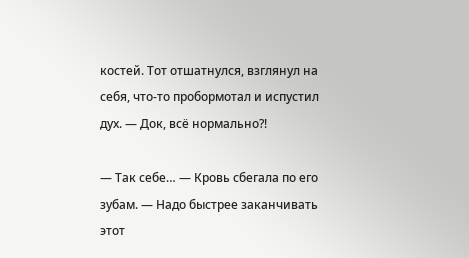костей. Тот отшатнулся, взглянул на себя, что-то пробормотал и испустил дух. — Док, всё нормально?!

— Так себе… — Кровь сбегала по его зубам. — Надо быстрее заканчивать этот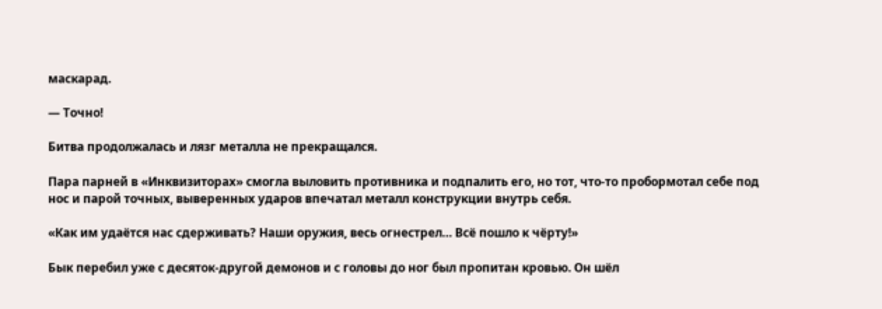маскарад.

— Точно!

Битва продолжалась и лязг металла не прекращался.

Пара парней в «Инквизиторах» смогла выловить противника и подпалить его, но тот, что-то пробормотал себе под нос и парой точных, выверенных ударов впечатал металл конструкции внутрь себя.

«Как им удаётся нас сдерживать? Наши оружия, весь огнестрел… Всё пошло к чёрту!»

Бык перебил уже с десяток-другой демонов и с головы до ног был пропитан кровью. Он шёл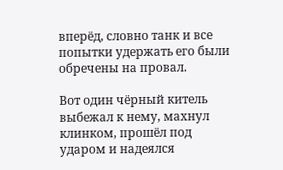вперёд, словно танк и все попытки удержать его были обречены на провал.

Вот один чёрный китель выбежал к нему, махнул клинком, прошёл под ударом и надеялся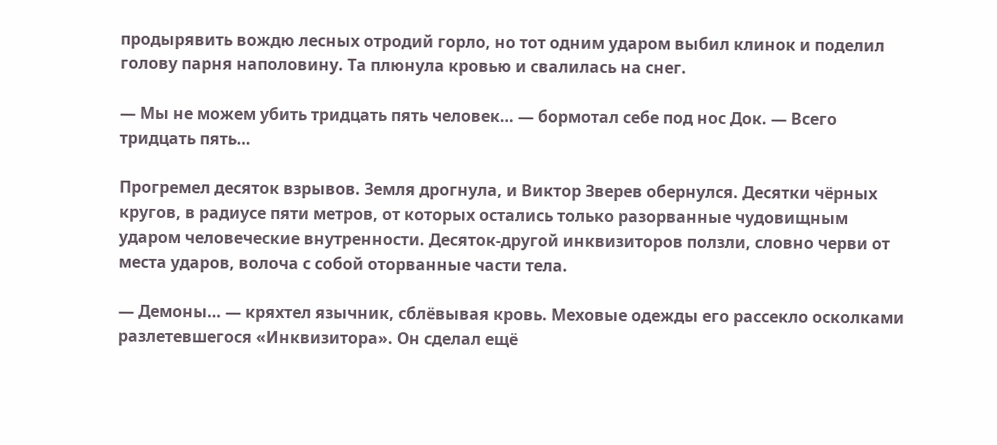продырявить вождю лесных отродий горло, но тот одним ударом выбил клинок и поделил голову парня наполовину. Та плюнула кровью и свалилась на снег.

— Мы не можем убить тридцать пять человек… — бормотал себе под нос Док. — Всего тридцать пять…

Прогремел десяток взрывов. Земля дрогнула, и Виктор Зверев обернулся. Десятки чёрных кругов, в радиусе пяти метров, от которых остались только разорванные чудовищным ударом человеческие внутренности. Десяток-другой инквизиторов ползли, словно черви от места ударов, волоча с собой оторванные части тела.

— Демоны… — кряхтел язычник, сблёвывая кровь. Меховые одежды его рассекло осколками разлетевшегося «Инквизитора». Он сделал ещё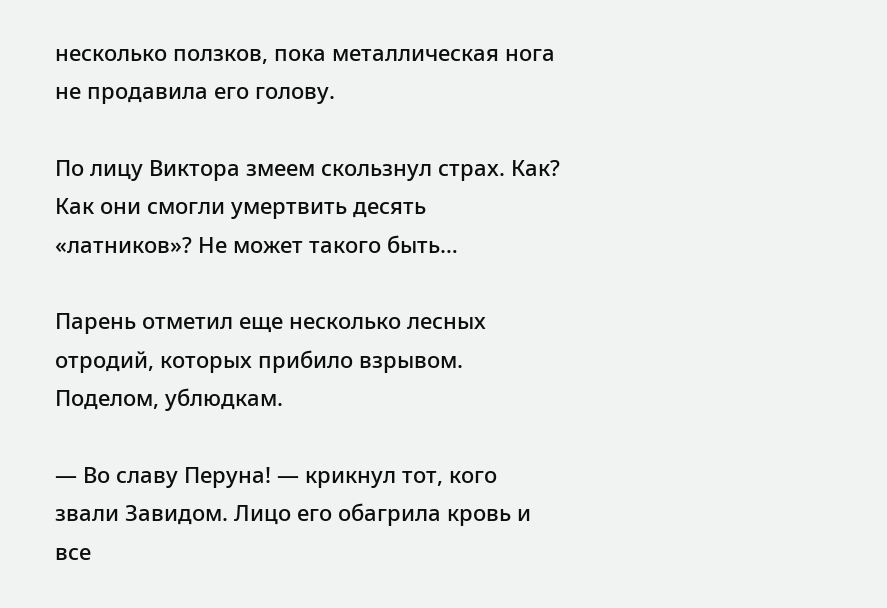несколько ползков, пока металлическая нога не продавила его голову.

По лицу Виктора змеем скользнул страх. Как? Как они смогли умертвить десять «латников»? Не может такого быть…

Парень отметил еще несколько лесных отродий, которых прибило взрывом. Поделом, ублюдкам.

— Во славу Перуна! — крикнул тот, кого звали Завидом. Лицо его обагрила кровь и все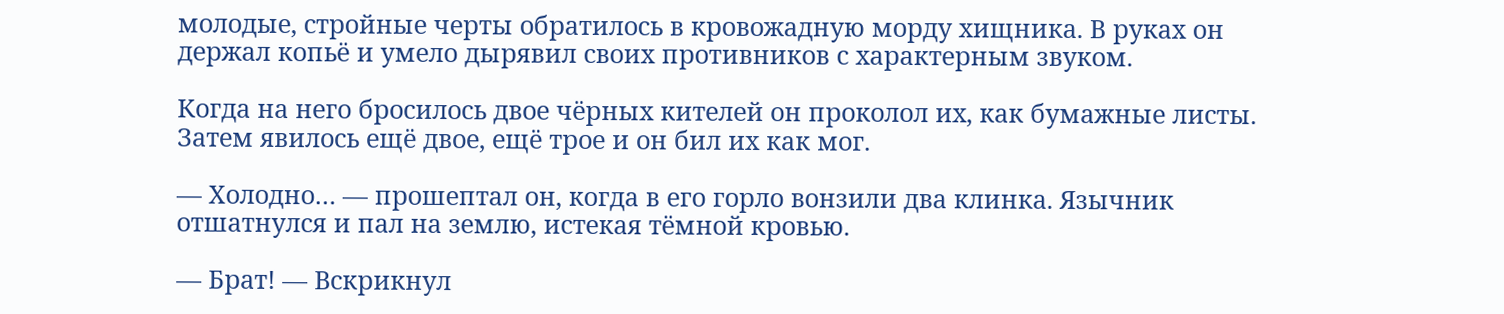молодые, стройные черты обратилось в кровожадную морду хищника. В руках он держал копьё и умело дырявил своих противников с характерным звуком.

Когда на него бросилось двое чёрных кителей он проколол их, как бумажные листы. Затем явилось ещё двое, ещё трое и он бил их как мог.

— Холодно… — прошептал он, когда в его горло вонзили два клинка. Язычник отшатнулся и пал на землю, истекая тёмной кровью.

— Брат! — Вскрикнул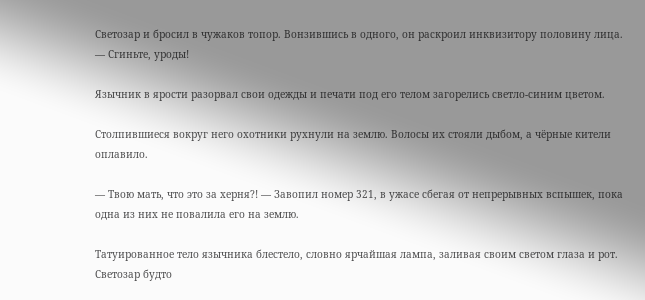Светозар и бросил в чужаков топор. Вонзившись в одного, он раскроил инквизитору половину лица. — Сгиньте, уроды!

Язычник в ярости разорвал свои одежды и печати под его телом загорелись светло-синим цветом.

Столпившиеся вокруг него охотники рухнули на землю. Волосы их стояли дыбом, а чёрные кители оплавило.

— Твою мать, что это за херня?! — Завопил номер 321, в ужасе сбегая от непрерывных вспышек, пока одна из них не повалила его на землю.

Татуированное тело язычника блестело, словно ярчайшая лампа, заливая своим светом глаза и рот. Светозар будто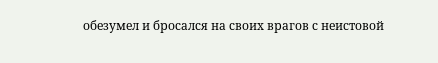обезумел и бросался на своих врагов с неистовой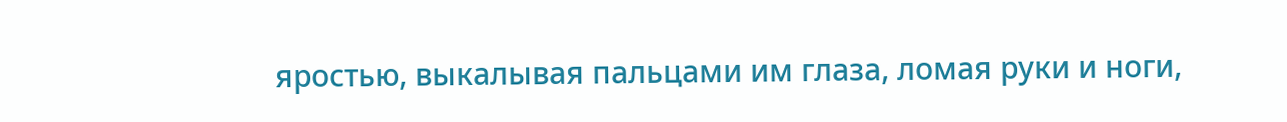яростью, выкалывая пальцами им глаза, ломая руки и ноги,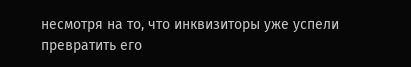несмотря на то, что инквизиторы уже успели превратить его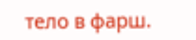тело в фарш.